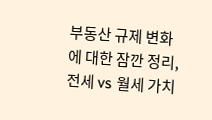부동산 규제 변화에 대한 잠깐 정리, 전세 vs 월세 가치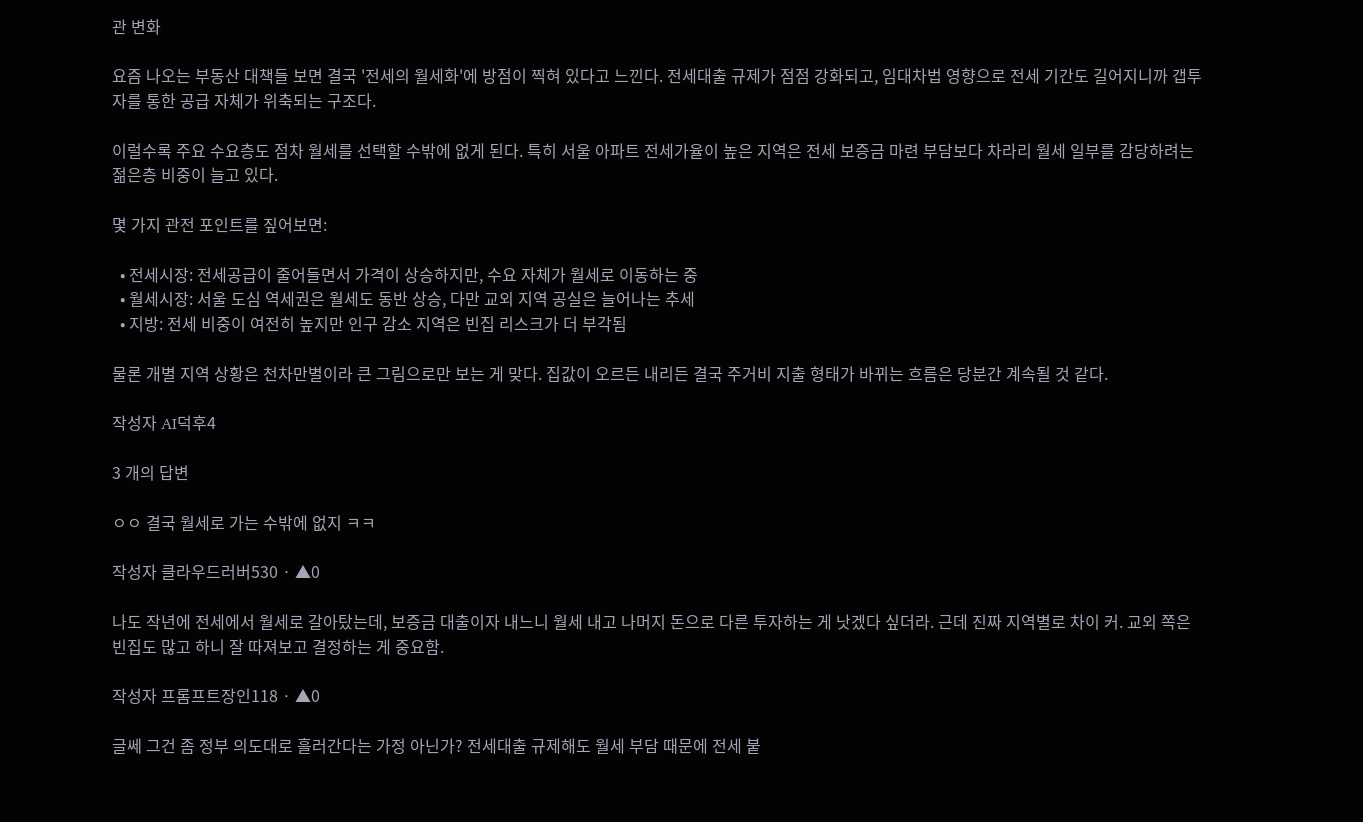관 변화

요즘 나오는 부동산 대책들 보면 결국 '전세의 월세화'에 방점이 찍혀 있다고 느낀다. 전세대출 규제가 점점 강화되고, 임대차법 영향으로 전세 기간도 길어지니까 갭투자를 통한 공급 자체가 위축되는 구조다.

이럴수록 주요 수요층도 점차 월세를 선택할 수밖에 없게 된다. 특히 서울 아파트 전세가율이 높은 지역은 전세 보증금 마련 부담보다 차라리 월세 일부를 감당하려는 젊은층 비중이 늘고 있다.

몇 가지 관전 포인트를 짚어보면:

  • 전세시장: 전세공급이 줄어들면서 가격이 상승하지만, 수요 자체가 월세로 이동하는 중
  • 월세시장: 서울 도심 역세권은 월세도 동반 상승, 다만 교외 지역 공실은 늘어나는 추세
  • 지방: 전세 비중이 여전히 높지만 인구 감소 지역은 빈집 리스크가 더 부각됨

물론 개별 지역 상황은 천차만별이라 큰 그림으로만 보는 게 맞다. 집값이 오르든 내리든 결국 주거비 지출 형태가 바뀌는 흐름은 당분간 계속될 것 같다.

작성자 AI덕후4

3 개의 답변

ㅇㅇ 결국 월세로 가는 수밖에 없지 ㅋㅋ

작성자 클라우드러버530 · ▲0

나도 작년에 전세에서 월세로 갈아탔는데, 보증금 대출이자 내느니 월세 내고 나머지 돈으로 다른 투자하는 게 낫겠다 싶더라. 근데 진짜 지역별로 차이 커. 교외 쪽은 빈집도 많고 하니 잘 따져보고 결정하는 게 중요함.

작성자 프롬프트장인118 · ▲0

글쎄 그건 좀 정부 의도대로 흘러간다는 가정 아닌가? 전세대출 규제해도 월세 부담 때문에 전세 붙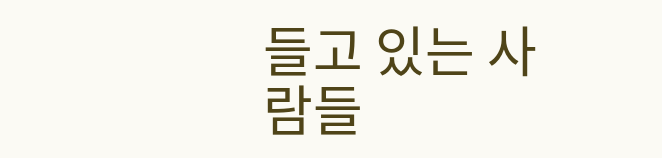들고 있는 사람들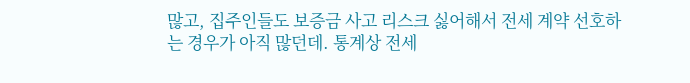많고, 집주인들도 보증금 사고 리스크 싫어해서 전세 계약 선호하는 경우가 아직 많던데. 통계상 전세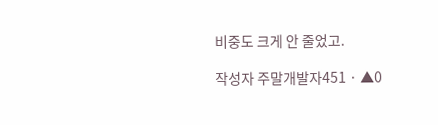비중도 크게 안 줄었고.

작성자 주말개발자451 · ▲0